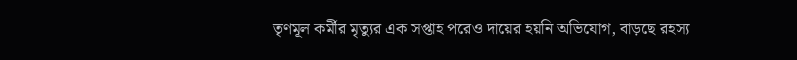তৃণমূল কর্মীর মৃত্যুর এক সপ্তাহ পরেও দায়ের হয়নি অভিযোগ, বাড়ছে রহস্য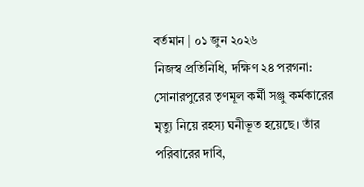বর্তমান | ০১ জুন ২০২৬
নিজস্ব প্রতিনিধি, দক্ষিণ ২৪ পরগনা: সোনারপুরের তৃণমূল কর্মী সঞ্জু কর্মকারের মৃত্যু নিয়ে রহস্য ঘনীভূত হয়েছে। তাঁর পরিবারের দাবি,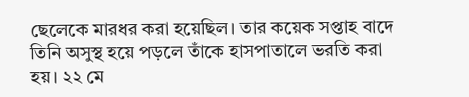ছেলেকে মারধর করা হয়েছিল। তার কয়েক সপ্তাহ বাদে তিনি অসুস্থ হয়ে পড়লে তাঁকে হাসপাতালে ভরতি করা হয়। ২২ মে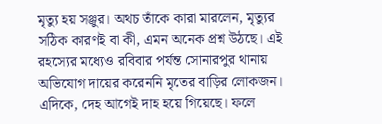মৃত্যু হয় সঞ্জুর। অথচ তাঁকে কারা মারলেন, মৃত্যুর সঠিক কারণই বা কী, এমন অনেক প্রশ্ন উঠছে। এই রহস্যের মধ্যেও রবিবার পর্যন্ত সোনারপুর থানায় অভিযোগ দায়ের করেননি মৃতের বাড়ির লোকজন। এদিকে, দেহ আগেই দাহ হয়ে গিয়েছে। ফলে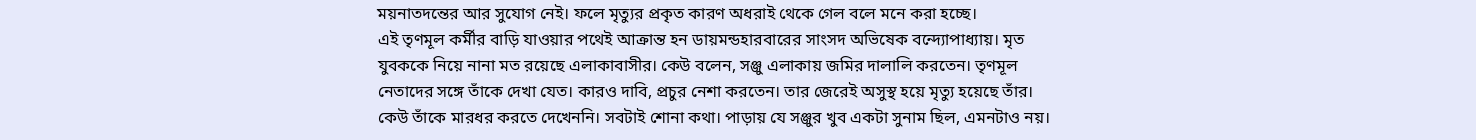ময়নাতদন্তের আর সুযোগ নেই। ফলে মৃত্যুর প্রকৃত কারণ অধরাই থেকে গেল বলে মনে করা হচ্ছে।
এই তৃণমূল কর্মীর বাড়ি যাওয়ার পথেই আক্রান্ত হন ডায়মন্ডহারবারের সাংসদ অভিষেক বন্দ্যোপাধ্যায়। মৃত যুবককে নিয়ে নানা মত রয়েছে এলাকাবাসীর। কেউ বলেন, সঞ্জু এলাকায় জমির দালালি করতেন। তৃণমূল নেতাদের সঙ্গে তাঁকে দেখা যেত। কারও দাবি, প্রচুর নেশা করতেন। তার জেরেই অসুস্থ হয়ে মৃত্যু হয়েছে তাঁর। কেউ তাঁকে মারধর করতে দেখেননি। সবটাই শোনা কথা। পাড়ায় যে সঞ্জুর খুব একটা সুনাম ছিল, এমনটাও নয়।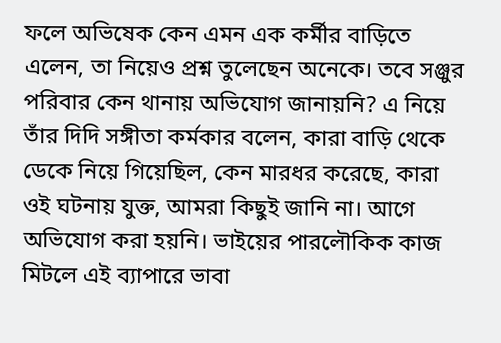ফলে অভিষেক কেন এমন এক কর্মীর বাড়িতে এলেন, তা নিয়েও প্রশ্ন তুলেছেন অনেকে। তবে সঞ্জুর পরিবার কেন থানায় অভিযোগ জানায়নি? এ নিয়ে তাঁর দিদি সঙ্গীতা কর্মকার বলেন, কারা বাড়ি থেকে ডেকে নিয়ে গিয়েছিল, কেন মারধর করেছে, কারা ওই ঘটনায় যুক্ত, আমরা কিছুই জানি না। আগে অভিযোগ করা হয়নি। ভাইয়ের পারলৌকিক কাজ মিটলে এই ব্যাপারে ভাবা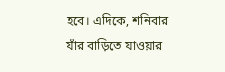হবে। এদিকে, শনিবার যাঁর বাড়িতে যাওয়ার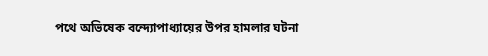পথে অভিষেক বন্দ্যোপাধ্যায়ের উপর হামলার ঘটনা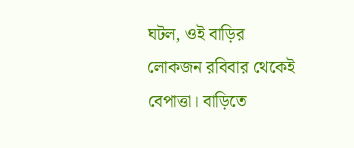ঘটল, ওই বাড়ির লোকজন রবিবার থেকেই বেপাত্তা। বাড়িতে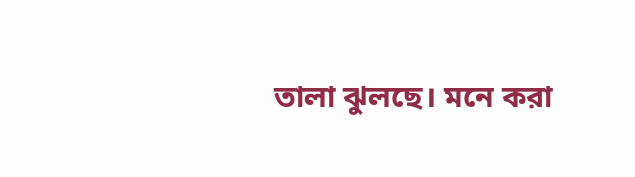তালা ঝুলছে। মনে করা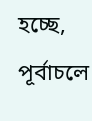হচ্ছে, পূর্বাচলে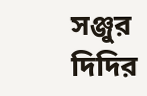সঞ্জুর দিদির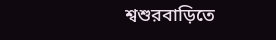শ্বশুরবাড়িতে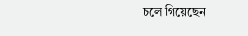চলে গিয়েছেন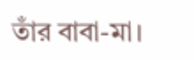তাঁর বাবা-মা।